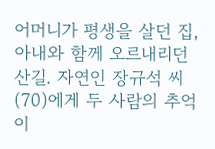어머니가 평생을 살던 집, 아내와 함께 오르내리던 산길. 자연인 장규석 씨(70)에게 두 사람의 추억이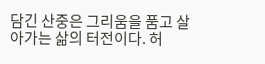담긴 산중은 그리움을 품고 살아가는 삶의 터전이다. 허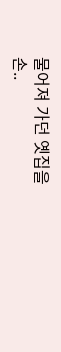물어져 가던 옛집을 손..